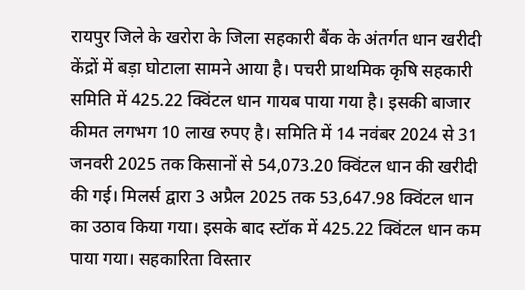रायपुर जिले के खरोरा के जिला सहकारी बैंक के अंतर्गत धान खरीदी केंद्रों में बड़ा घोटाला सामने आया है। पचरी प्राथमिक कृषि सहकारी समिति में 425.22 क्विंटल धान गायब पाया गया है। इसकी बाजार कीमत लगभग 10 लाख रुपए है। समिति में 14 नवंबर 2024 से 31 जनवरी 2025 तक किसानों से 54,073.20 क्विंटल धान की खरीदी की गई। मिलर्स द्वारा 3 अप्रैल 2025 तक 53,647.98 क्विंटल धान का उठाव किया गया। इसके बाद स्टॉक में 425.22 क्विंटल धान कम पाया गया। सहकारिता विस्तार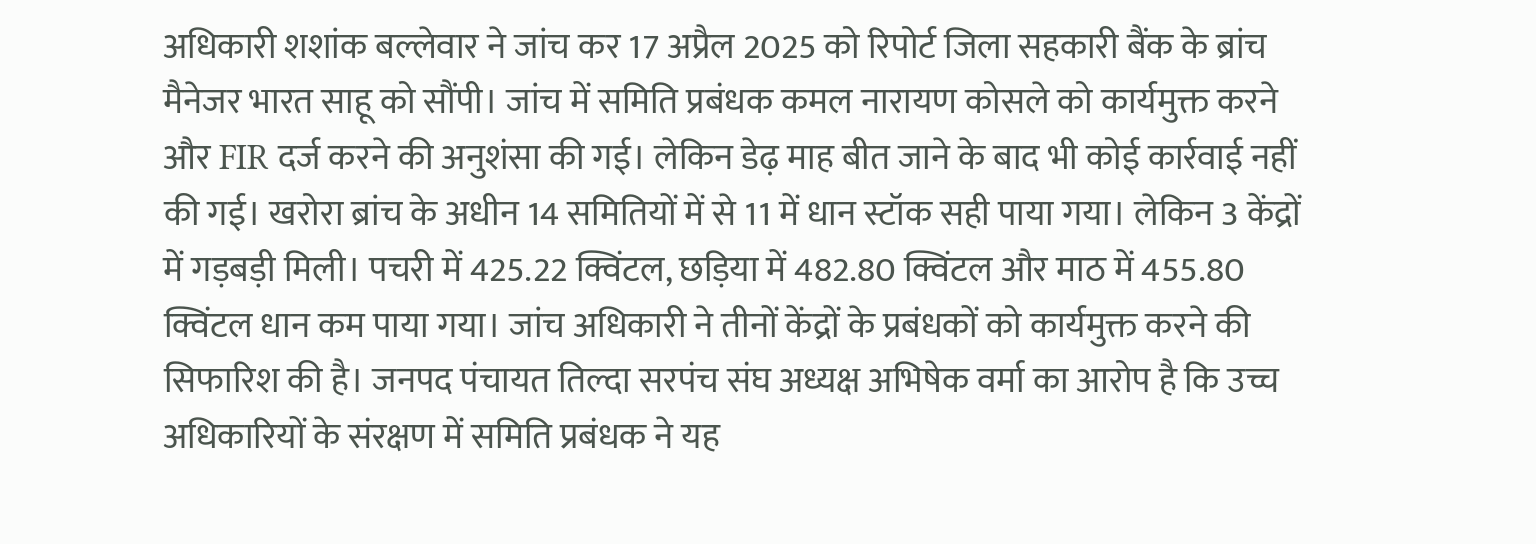अधिकारी शशांक बल्लेवार ने जांच कर 17 अप्रैल 2025 को रिपोर्ट जिला सहकारी बैंक के ब्रांच मैनेजर भारत साहू को सौंपी। जांच में समिति प्रबंधक कमल नारायण कोसले को कार्यमुक्त करने और FIR दर्ज करने की अनुशंसा की गई। लेकिन डेढ़ माह बीत जाने के बाद भी कोई कार्रवाई नहीं की गई। खरोरा ब्रांच के अधीन 14 समितियों में से 11 में धान स्टॉक सही पाया गया। लेकिन 3 केंद्रों में गड़बड़ी मिली। पचरी में 425.22 क्विंटल, छड़िया में 482.80 क्विंटल और माठ में 455.80 क्विंटल धान कम पाया गया। जांच अधिकारी ने तीनों केंद्रों के प्रबंधकों को कार्यमुक्त करने की सिफारिश की है। जनपद पंचायत तिल्दा सरपंच संघ अध्यक्ष अभिषेक वर्मा का आरोप है कि उच्च अधिकारियों के संरक्षण में समिति प्रबंधक ने यह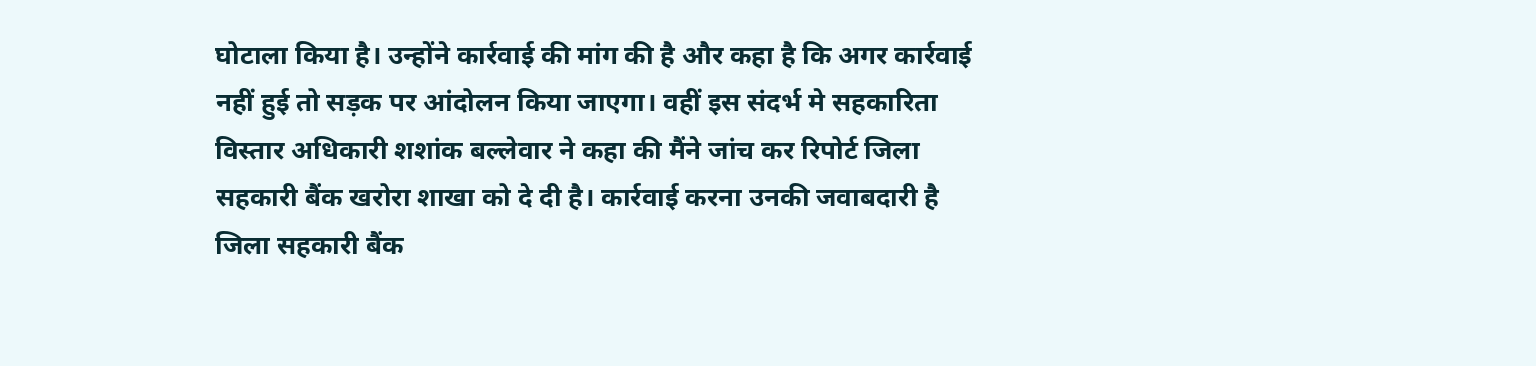घोटाला किया है। उन्होंने कार्रवाई की मांग की है और कहा है कि अगर कार्रवाई नहीं हुई तो सड़क पर आंदोलन किया जाएगा। वहीं इस संदर्भ मे सहकारिता विस्तार अधिकारी शशांक बल्लेवार ने कहा की मैंने जांच कर रिपोर्ट जिला सहकारी बैंक खरोरा शाखा को दे दी है। कार्रवाई करना उनकी जवाबदारी है जिला सहकारी बैंक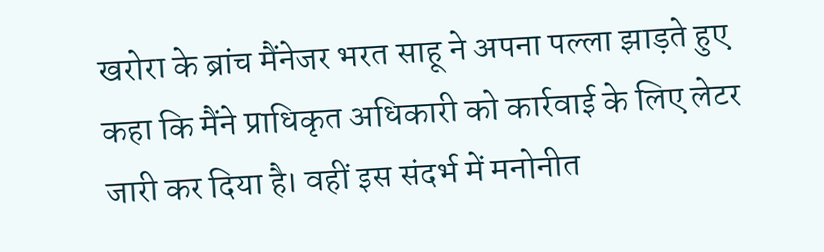खरोरा के ब्रांच मैंनेजर भरत साहू ने अपना पल्ला झाड़ते हुए कहा कि मैंने प्राधिकृत अधिकारी को कार्रवाई के लिए लेटर जारी कर दिया है। वहीं इस संदर्भ में मनोनीत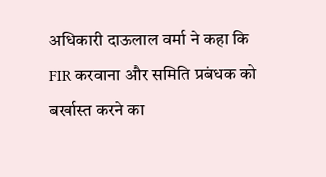अधिकारी दाऊलाल वर्मा ने कहा कि FIR करवाना और समिति प्रबंधक को बर्खास्त करने का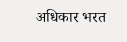अधिकार भरत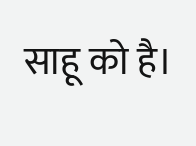साहू को है।